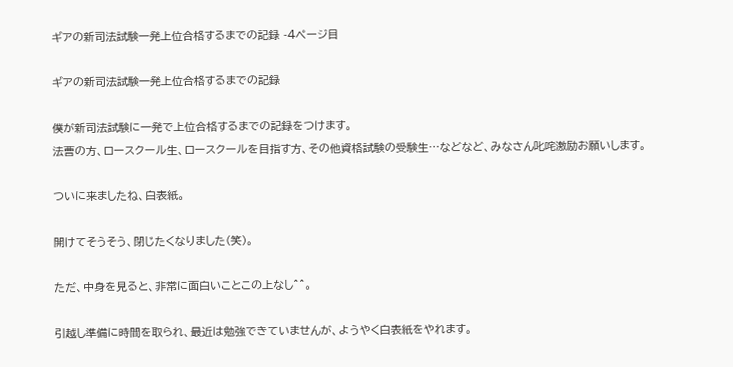ギアの新司法試験一発上位合格するまでの記録 -4ページ目

ギアの新司法試験一発上位合格するまでの記録

僕が新司法試験に一発で上位合格するまでの記録をつけます。
法曹の方、ロースクール生、ロースクールを目指す方、その他資格試験の受験生…などなど、みなさん叱咤激励お願いします。

ついに来ましたね、白表紙。

開けてそうそう、閉じたくなりました(笑)。

ただ、中身を見ると、非常に面白いことこの上なし^^。

引越し準備に時間を取られ、最近は勉強できていませんが、ようやく白表紙をやれます。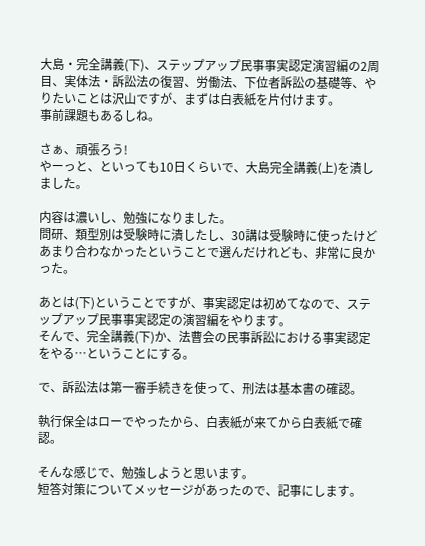大島・完全講義(下)、ステップアップ民事事実認定演習編の2周目、実体法・訴訟法の復習、労働法、下位者訴訟の基礎等、やりたいことは沢山ですが、まずは白表紙を片付けます。
事前課題もあるしね。

さぁ、頑張ろう!
やーっと、といっても10日くらいで、大島完全講義(上)を潰しました。

内容は濃いし、勉強になりました。
問研、類型別は受験時に潰したし、30講は受験時に使ったけどあまり合わなかったということで選んだけれども、非常に良かった。

あとは(下)ということですが、事実認定は初めてなので、ステップアップ民事事実認定の演習編をやります。
そんで、完全講義(下)か、法曹会の民事訴訟における事実認定をやる…ということにする。

で、訴訟法は第一審手続きを使って、刑法は基本書の確認。

執行保全はローでやったから、白表紙が来てから白表紙で確認。

そんな感じで、勉強しようと思います。
短答対策についてメッセージがあったので、記事にします。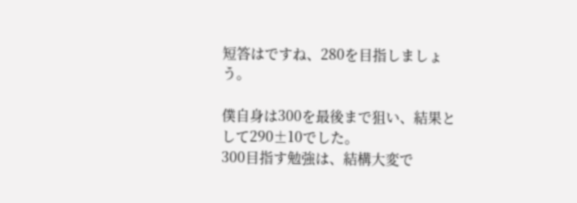短答はですね、280を目指しましょう。

僕自身は300を最後まで狙い、結果として290±10でした。
300目指す勉強は、結構大変で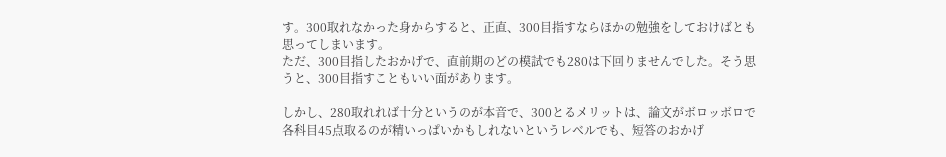す。300取れなかった身からすると、正直、300目指すならほかの勉強をしておけばとも思ってしまいます。
ただ、300目指したおかげで、直前期のどの模試でも280は下回りませんでした。そう思うと、300目指すこともいい面があります。

しかし、280取れれば十分というのが本音で、300とるメリットは、論文がボロッボロで各科目45点取るのが精いっぱいかもしれないというレベルでも、短答のおかげ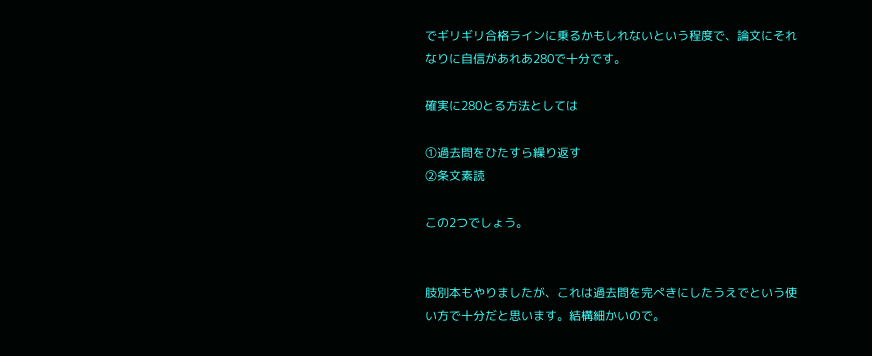でギリギリ合格ラインに乗るかもしれないという程度で、論文にそれなりに自信があれあ280で十分です。

確実に280とる方法としては

①過去問をひたすら繰り返す
②条文素読

この2つでしょう。


肢別本もやりましたが、これは過去問を完ぺきにしたうえでという使い方で十分だと思います。結構細かいので。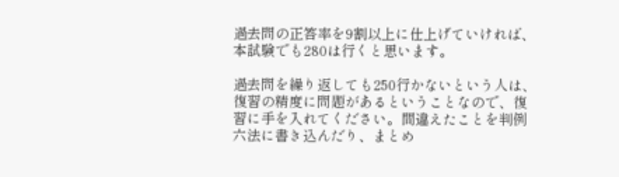過去問の正答率を9割以上に仕上げていければ、本試験でも280は行くと思います。

過去問を繰り返しても250行かないという人は、復習の精度に問題があるということなので、復習に手を入れてください。間違えたことを判例六法に書き込んだり、まとめ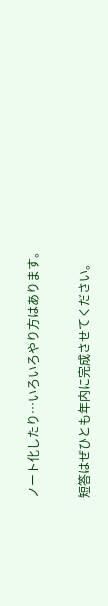ノート化したり…いろいろやり方はあります。

短答はぜひとも年内に完成させてください。